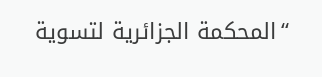“المحكمة الجزائرية لتسوية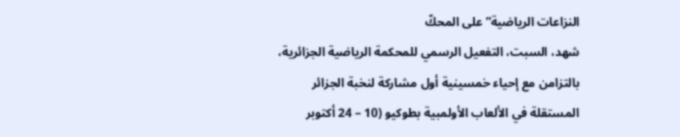النزاعات الرياضية” على المحكّ
شهد، السبت، التفعيل الرسمي للمحكمة الرياضية الجزائرية، بالتزامن مع إحياء خمسينية أول مشاركة لنخبة الجزائر المستقلة في الألعاب الأولمبية بطوكيو (10 – 24 أكتوبر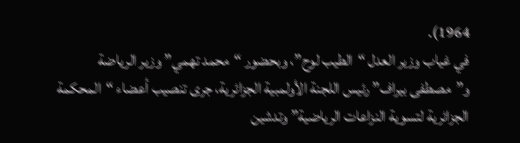1964).
في غياب وزير العدل “الطيب لوح”، وبحضور “محمد تهمي” وزير الرياضة و”مصطفى بيراف” رئيس اللجنة الأولمبية الجزائرية، جرى تنصيب أعضاء “المحكمة الجزائرية لتسوية النزاعات الرياضية” وتدشين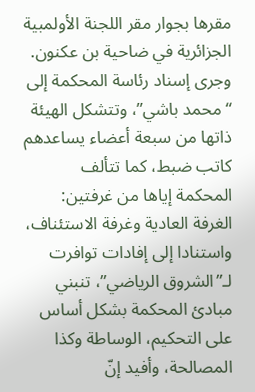مقرها بجوار مقر اللجنة الأولمبية الجزائرية في ضاحية بن عكنون.
وجرى إسناد رئاسة المحكمة إلى “محمد باشي”، وتتشكل الهيئة ذاتها من سبعة أعضاء يساعدهم كاتب ضبط، كما تتألف المحكمة إياها من غرفتين: الغرفة العادية وغرفة الاستئناف، واستنادا إلى إفادات توافرت لـ”الشروق الرياضي”، تنبني مبادئ المحكمة بشكل أساس على التحكيم، الوساطة وكذا المصالحة، وأفيد إنّ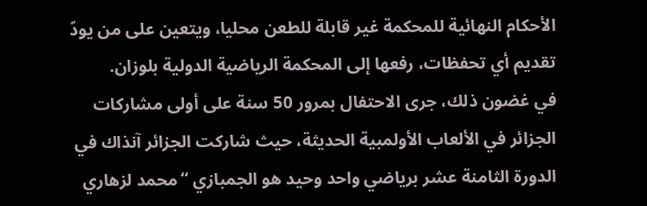الأحكام النهائية للمحكمة غير قابلة للطعن محليا، ويتعين على من يودّ تقديم أي تحفظات، رفعها إلى المحكمة الرياضية الدولية بلوزان.
في غضون ذلك، جرى الاحتفال بمرور 50 سنة على أولى مشاركات الجزائر في الألعاب الأولمبية الحديثة، حيث شاركت الجزائر آنذاك في الدورة الثامنة عشر برياضي واحد وحيد هو الجمبازي “محمد لزهاري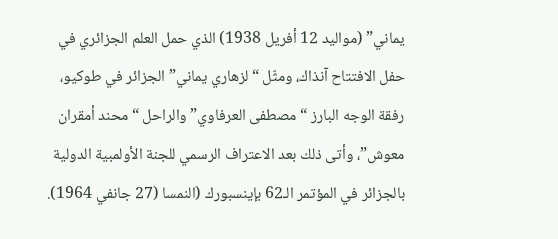يماني” (مواليد 12 أفريل 1938) الذي حمل العلم الجزائري في حفل الافتتاح آنذاك، ومثّل “لزهاري يماني” الجزائر في طوكيو، رفقة الوجه البارز “مصطفى العرفاوي” والراحل “محند أمقران معوش”، وأتى ذلك بعد الاعتراف الرسمي للجنة الأولمبية الدولية بالجزائر في المؤتمر الـ62 بإينسبورك (النمسا (27 جانفي 1964).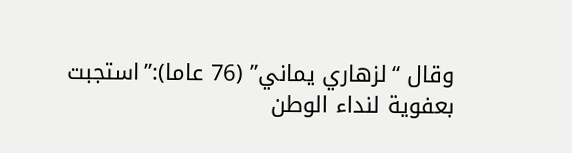وقال “لزهاري يماني” (76 عاما):”استجبت بعفوية لنداء الوطن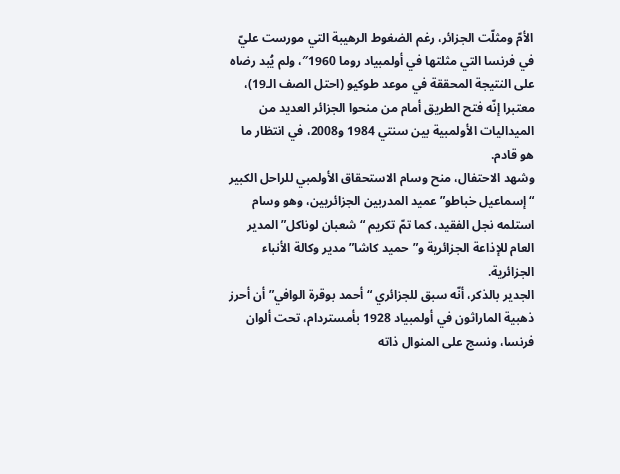الأمّ ومثلّت الجزائر، رغم الضغوط الرهيبة التي مورست عليّ في فرنسا التي مثلتها في أولمبياد روما 1960″، ولم يُبد رضاه على النتيجة المحققة في موعد طوكيو (احتل الصف الـ19)، معتبرا إنّه فتح الطريق أمام من منحوا الجزائر العديد من الميداليات الأولمبية بين سنتي 1984 و2008، في انتظار ما هو قادم.
وشهد الاحتفال، منح وسام الاستحقاق الأولمبي للراحل الكبير “إسماعيل خباطو” عميد المدربين الجزائريين، وهو وسام استلمه نجل الفقيد، كما تمّ تكريم “شعبان لوناكل” المدير العام للإذاعة الجزائرية و”حميد كاشا” مدير وكالة الأنباء الجزائرية.
الجدير بالذكر، أنّه سبق للجزائري “أحمد بوقرة الوافي” أن أحرز ذهبية الماراثون في أولمبياد 1928 بأمستردام، تحت ألوان فرنسا، ونسج على المنوال ذاته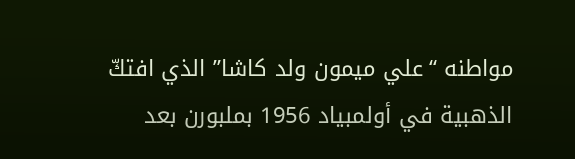مواطنه “علي ميمون ولد كاشا” الذي افتكّ الذهبية في أولمبياد 1956 بملبورن بعد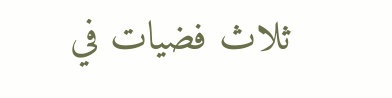ثلاث فضيات في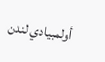أولمبيادي لندن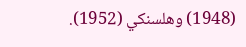(1948) وهلسنكي (1952).